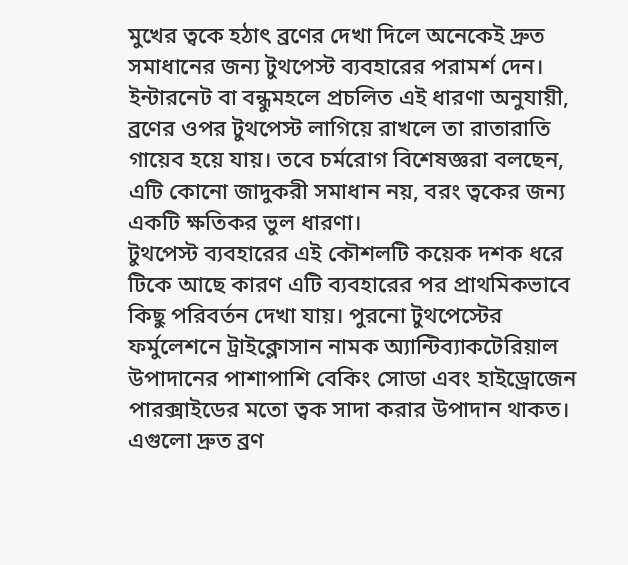মুখের ত্বকে হঠাৎ ব্রণের দেখা দিলে অনেকেই দ্রুত সমাধানের জন্য টুথপেস্ট ব্যবহারের পরামর্শ দেন। ইন্টারনেট বা বন্ধুমহলে প্রচলিত এই ধারণা অনুযায়ী, ব্রণের ওপর টুথপেস্ট লাগিয়ে রাখলে তা রাতারাতি গায়েব হয়ে যায়। তবে চর্মরোগ বিশেষজ্ঞরা বলছেন, এটি কোনো জাদুকরী সমাধান নয়, বরং ত্বকের জন্য একটি ক্ষতিকর ভুল ধারণা।
টুথপেস্ট ব্যবহারের এই কৌশলটি কয়েক দশক ধরে টিকে আছে কারণ এটি ব্যবহারের পর প্রাথমিকভাবে কিছু পরিবর্তন দেখা যায়। পুরনো টুথপেস্টের ফর্মুলেশনে ট্রাইক্লোসান নামক অ্যান্টিব্যাকটেরিয়াল উপাদানের পাশাপাশি বেকিং সোডা এবং হাইড্রোজেন পারক্সাইডের মতো ত্বক সাদা করার উপাদান থাকত। এগুলো দ্রুত ব্রণ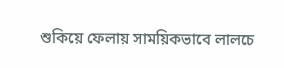শুকিয়ে ফেলায় সাময়িকভাবে লালচে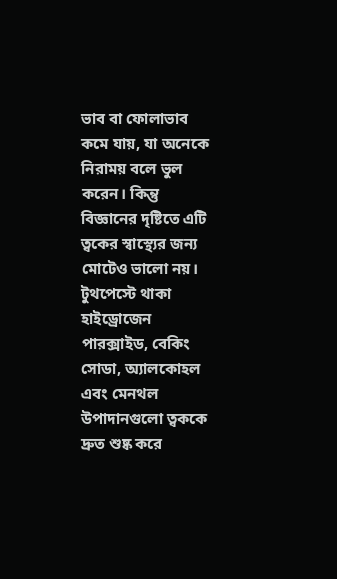ভাব বা ফোলাভাব কমে যায়, যা অনেকে নিরাময় বলে ভুল করেন। কিন্তু বিজ্ঞানের দৃষ্টিতে এটি ত্বকের স্বাস্থ্যের জন্য মোটেও ভালো নয়।
টুথপেস্টে থাকা হাইড্রোজেন পারক্সাইড, বেকিং সোডা, অ্যালকোহল এবং মেনথল উপাদানগুলো ত্বককে দ্রুত শুষ্ক করে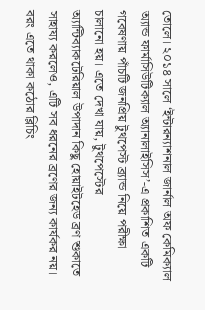তোলে। ২০১৪ সালে ‘ইন্টারন্যাশনাল জার্নাল অফ কেমিক্যাল অ্যান্ড ফার্মাসিউটিক্যাল অ্যানালাইসিস’-এ প্রকাশিত একটি গবেষণায় পাঁচটি জনপ্রিয় টুথপেস্ট ব্র্যান্ড নিয়ে পরীক্ষা চালানো হয়। এতে দেখা যায়, টুথপেস্টের অ্যান্টিব্যাকটেরিয়াল উপাদান কিছু হোয়াইটহেড ব্রণ শুকাতে সাহায্য করলেও, এটি সব ধরনের ব্রণের জন্য কার্যকর নয়। বরং এতে থাকা কঠোর ব্লিচিং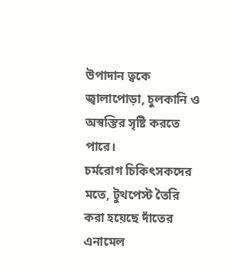উপাদান ত্বকে জ্বালাপোড়া, চুলকানি ও অস্বস্তির সৃষ্টি করতে পারে।
চর্মরোগ চিকিৎসকদের মতে, টুথপেস্ট তৈরি করা হয়েছে দাঁতের এনামেল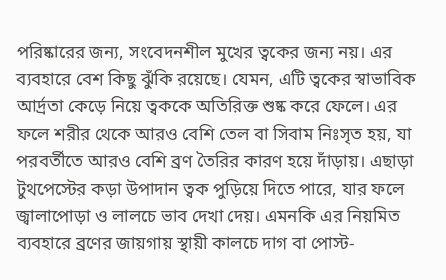পরিষ্কারের জন্য, সংবেদনশীল মুখের ত্বকের জন্য নয়। এর ব্যবহারে বেশ কিছু ঝুঁকি রয়েছে। যেমন, এটি ত্বকের স্বাভাবিক আর্দ্রতা কেড়ে নিয়ে ত্বককে অতিরিক্ত শুষ্ক করে ফেলে। এর ফলে শরীর থেকে আরও বেশি তেল বা সিবাম নিঃসৃত হয়, যা পরবর্তীতে আরও বেশি ব্রণ তৈরির কারণ হয়ে দাঁড়ায়। এছাড়া টুথপেস্টের কড়া উপাদান ত্বক পুড়িয়ে দিতে পারে, যার ফলে জ্বালাপোড়া ও লালচে ভাব দেখা দেয়। এমনকি এর নিয়মিত ব্যবহারে ব্রণের জায়গায় স্থায়ী কালচে দাগ বা পোস্ট-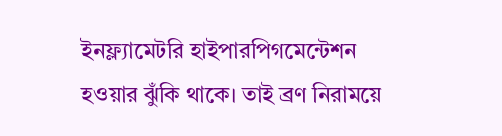ইনফ্ল্যামেটরি হাইপারপিগমেন্টেশন হওয়ার ঝুঁকি থাকে। তাই ব্রণ নিরাময়ে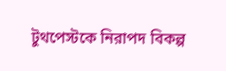টুথপেস্টকে নিরাপদ বিকল্প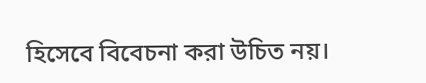হিসেবে বিবেচনা করা উচিত নয়।